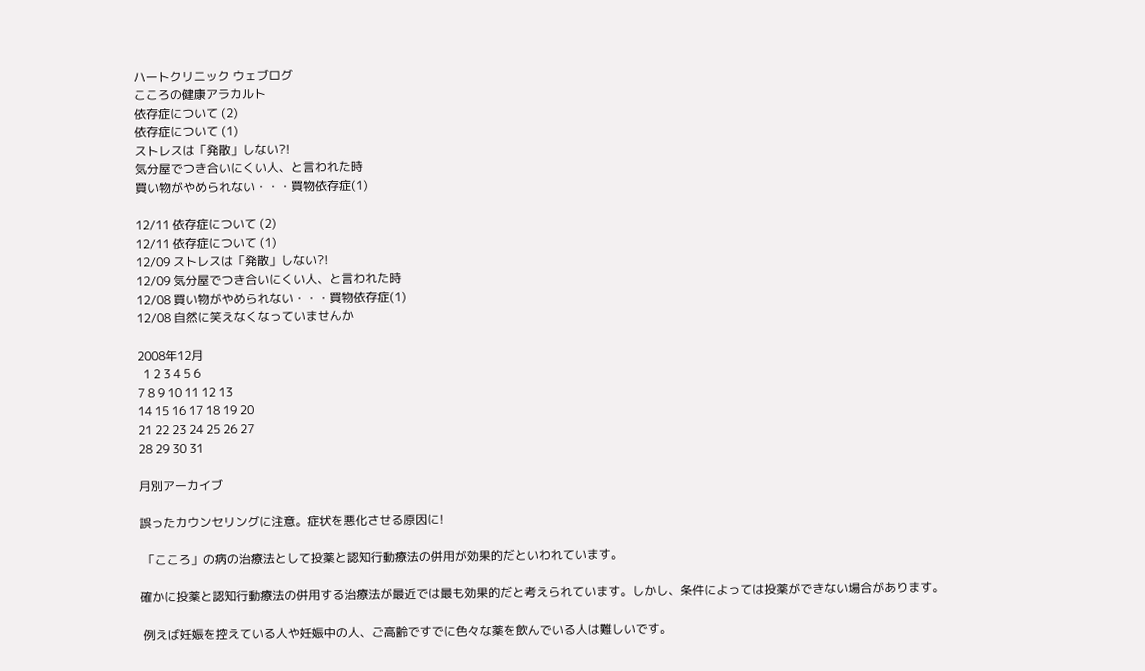ハートクリニック ウェブログ
こころの健康アラカルト
依存症について (2)
依存症について (1)
ストレスは「発散」しない?!
気分屋でつき合いにくい人、と言われた時
買い物がやめられない・・・買物依存症(1)

12/11 依存症について (2)
12/11 依存症について (1)
12/09 ストレスは「発散」しない?!
12/09 気分屋でつき合いにくい人、と言われた時
12/08 買い物がやめられない・・・買物依存症(1)
12/08 自然に笑えなくなっていませんか

2008年12月
  1 2 3 4 5 6
7 8 9 10 11 12 13
14 15 16 17 18 19 20
21 22 23 24 25 26 27
28 29 30 31

月別アーカイブ

誤ったカウンセリングに注意。症状を悪化させる原因に!

 「こころ」の病の治療法として投薬と認知行動療法の併用が効果的だといわれています。

確かに投薬と認知行動療法の併用する治療法が最近では最も効果的だと考えられています。しかし、条件によっては投薬ができない場合があります。

 例えば妊娠を控えている人や妊娠中の人、ご高齢ですでに色々な薬を飲んでいる人は難しいです。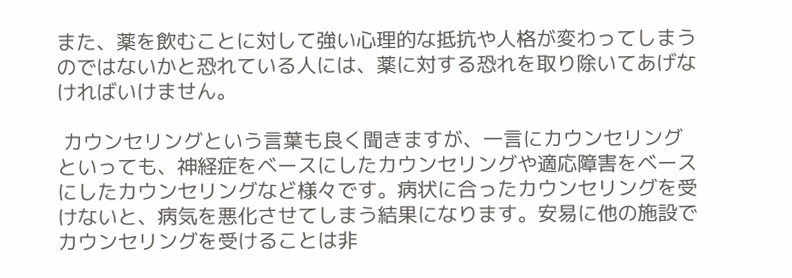また、薬を飲むことに対して強い心理的な抵抗や人格が変わってしまうのではないかと恐れている人には、薬に対する恐れを取り除いてあげなければいけません。

 カウンセリングという言葉も良く聞きますが、一言にカウンセリングといっても、神経症をベースにしたカウンセリングや適応障害をベースにしたカウンセリングなど様々です。病状に合ったカウンセリングを受けないと、病気を悪化させてしまう結果になります。安易に他の施設でカウンセリングを受けることは非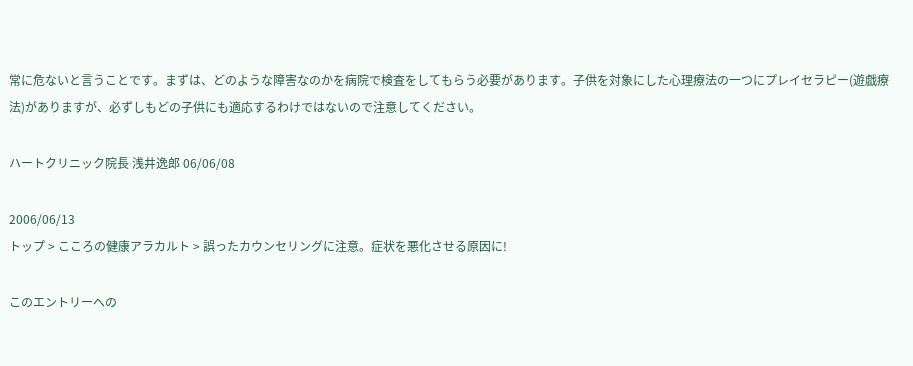常に危ないと言うことです。まずは、どのような障害なのかを病院で検査をしてもらう必要があります。子供を対象にした心理療法の一つにプレイセラピー(遊戯療法)がありますが、必ずしもどの子供にも適応するわけではないので注意してください。

ハートクリニック院長 浅井逸郎 06/06/08

2006/06/13
トップ > こころの健康アラカルト > 誤ったカウンセリングに注意。症状を悪化させる原因に!

このエントリーへの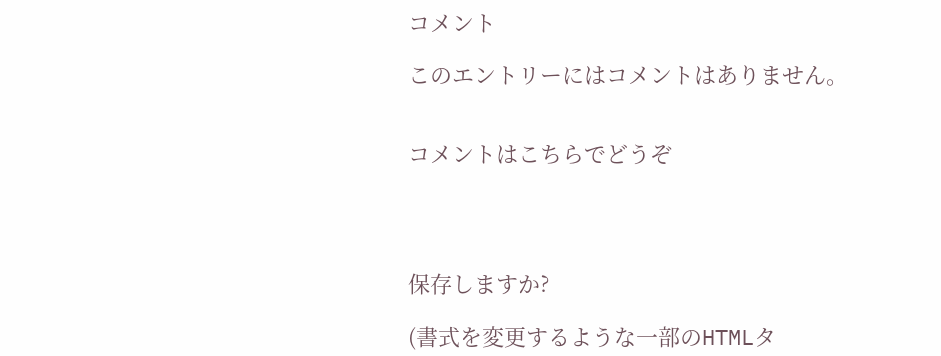コメント

このエントリーにはコメントはありません。


コメントはこちらでどうぞ




保存しますか?

(書式を変更するような一部のHTMLタ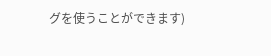グを使うことができます)